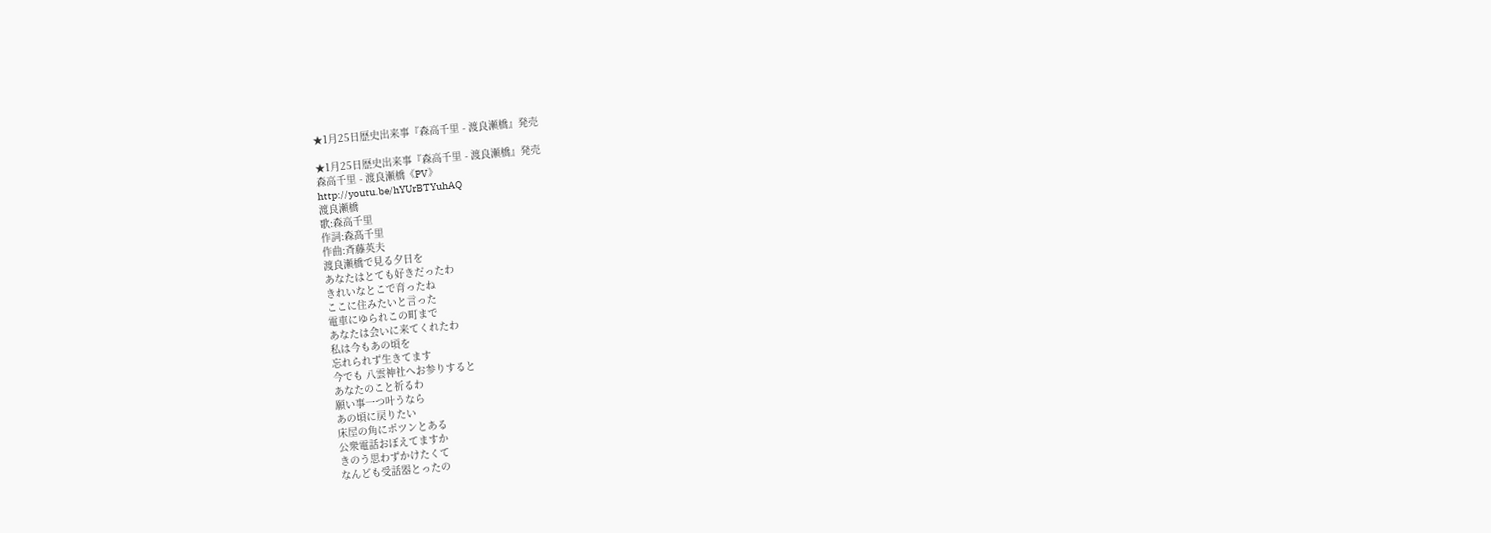★1月25日歴史出来事『森高千里 - 渡良瀬橋』発売

★1月25日歴史出来事『森高千里 - 渡良瀬橋』発売
森高千里 - 渡良瀬橋《PV》
http://youtu.be/hYUrBTYuhAQ
渡良瀬橋
歌:森高千里
作詞:森髙千里
作曲:斉藤英夫
渡良瀬橋で見る夕日を
あなたはとても好きだったわ
きれいなとこで育ったね
ここに住みたいと言った
電車にゆられこの町まで
あなたは会いに来てくれたわ
私は今もあの頃を
忘れられず生きてます
今でも 八雲神社へお参りすると
あなたのこと祈るわ
願い事一つ叶うなら
あの頃に戻りたい
床屋の角にポツンとある
公衆電話おぼえてますか
きのう思わずかけたくて
なんども受話器とったの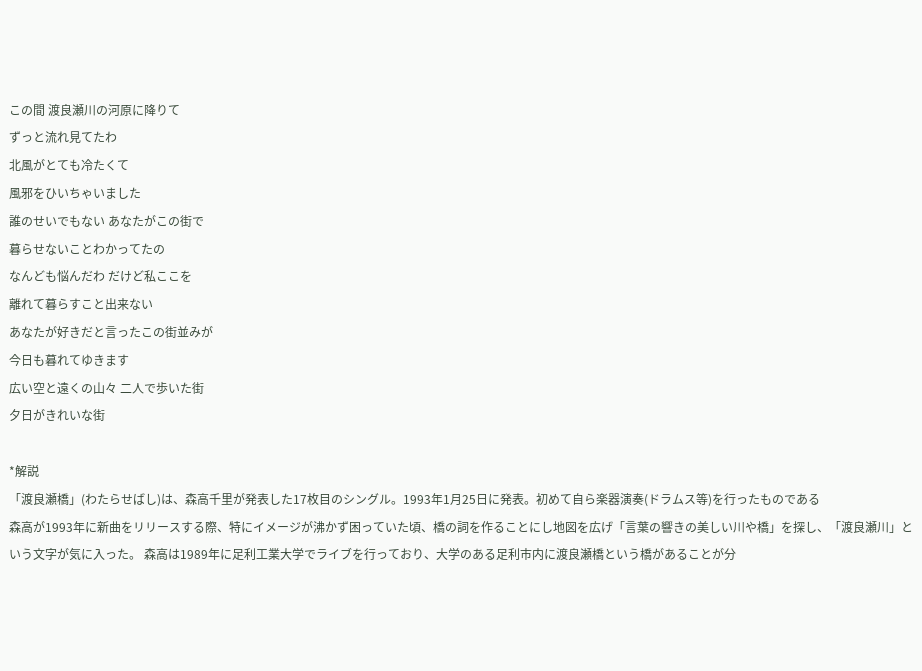この間 渡良瀬川の河原に降りて
ずっと流れ見てたわ
北風がとても冷たくて
風邪をひいちゃいました
誰のせいでもない あなたがこの街で
暮らせないことわかってたの
なんども悩んだわ だけど私ここを
離れて暮らすこと出来ない
あなたが好きだと言ったこの街並みが
今日も暮れてゆきます
広い空と遠くの山々 二人で歩いた街
夕日がきれいな街

*解説
「渡良瀬橋」(わたらせばし)は、森高千里が発表した17枚目のシングル。1993年1月25日に発表。初めて自ら楽器演奏(ドラムス等)を行ったものである
森高が1993年に新曲をリリースする際、特にイメージが沸かず困っていた頃、橋の詞を作ることにし地図を広げ「言葉の響きの美しい川や橋」を探し、「渡良瀬川」という文字が気に入った。 森高は1989年に足利工業大学でライブを行っており、大学のある足利市内に渡良瀬橋という橋があることが分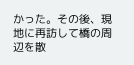かった。その後、現地に再訪して橋の周辺を散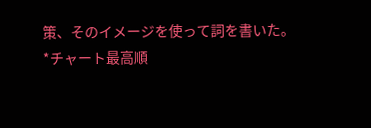策、そのイメージを使って詞を書いた。
*チャート最高順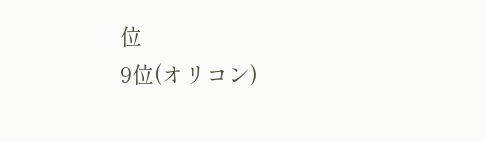位
9位(オリコン)